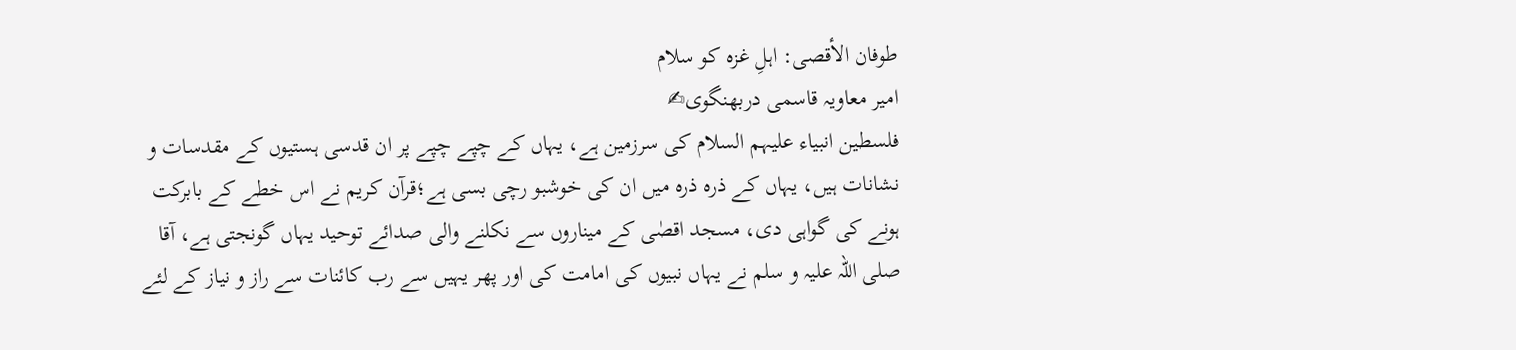طوفان الأقصى: اہلِ غزہ کو سلام
امیر معاویہ قاسمی دربھنگوی✍
فلسطین انبیاء علیہم السلام کی سرزمین ہے، یہاں کے چپے چپے پر ان قدسی ہستیوں کے مقدسات و نشانات ہیں، یہاں کے ذرہ ذرہ میں ان کی خوشبو رچی بسی ہے؛قرآن کریم نے اس خطے کے بابرکت ہونے کی گواہی دی، مسجد اقصٰی کے میناروں سے نکلنے والی صدائے توحید یہاں گونجتی ہے، آقا صلی اللہ علیہ و سلم نے یہاں نبیوں کی امامت کی اور پھر یہیں سے رب کائنات سے راز و نیاز کے لئے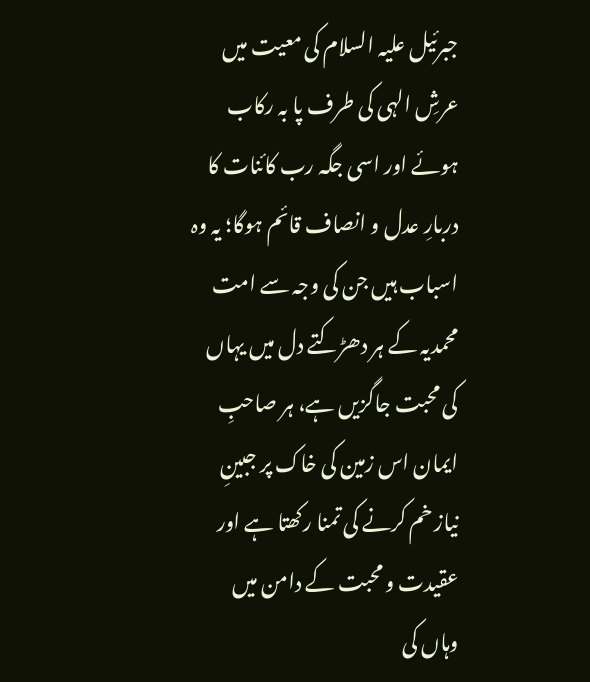جبرئیل علیہ السلام کی معیت میں عرشِ الہی کی طرف پا بہ رکاب ہوئے اور اسی جگہ رب کائنات کا دربارِ عدل و انصاف قائم ہوگا؛ یہ وہ اسباب ہیں جن کی وجہ سے امت محمدیہ کے ہر دھڑکتے دل میں یہاں کی محبت جاگزیں ہے، ہر صاحبِ ایمان اس زمین کی خاک پر جبینِ نیاز خم کرنے کی تمنا رکھتا ہے اور عقیدت و محبت کے دامن میں وہاں کی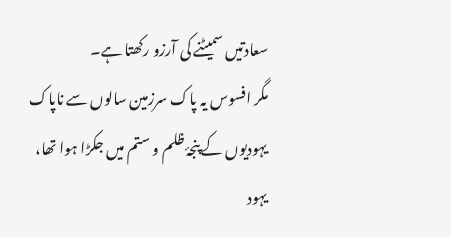سعادتیں سمیٹنے کی آرزو رکھتا ہے۔
مگر افسوس یہ پاک سرزمین سالوں سے ناپاک یہودیوں کے پنجۂ ظلم و ستم میں جکڑا ہوا تھا، یہود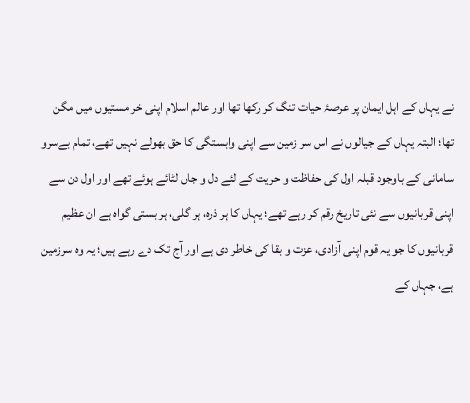نے یہاں کے اہل ایمان پر عرصۂ حیات تنگ کر رکھا تھا اور عالم اسلام اپنی خر مستیوں میں مگن تھا؛ البتہ یہاں کے جیالوں نے اس سر زمین سے اپنی وابستگی کا حق بھولے نہیں تھے، تمام بےسرو سامانی کے باوجود قبلہ اول کی حفاظت و حریت کے لئے دل و جاں لٹائے ہوئے تھے اور اول دن سے اپنی قربانیوں سے نئی تاریخ رقم کر رہے تھے؛ یہاں کا ہر ذرہ، ہر گلی، ہر بستی گواہ ہے ان عظیم قربانیوں کا جو یہ قوم اپنی آزادی، عزت و بقا کی خاطر دی ہے اور آج تک دے رہے ہیں؛ یہ وہ سرزمین ہے، جہاں کے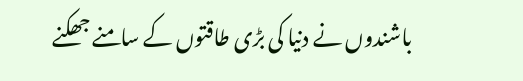باشندوں نے دنیا کی بڑی طاقتوں کے سامنے جھکنے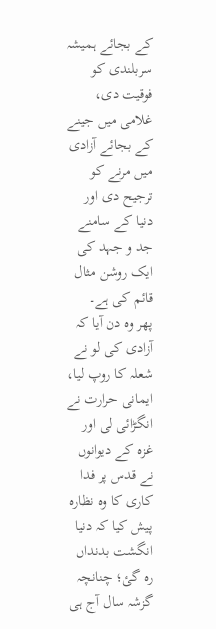کے بجائے ہمیشہ سربلندی کو فوقیت دی، غلامی میں جینے کے بجائے آزادی میں مرنے کو ترجیح دی اور دنیا کے سامنے جد و جہد کی ایک روشن مثال قائم کی ہے۔
پھر وہ دن آیا کہ آزادی کی لو نے شعلہ کا روپ لیا، ایمانی حرارت نے انگڑائی لی اور غزہ کے دیوانوں نے قدس پر فدا کاری کا وہ نظارہ پیش کیا کہ دنیا انگشت بدنداں رہ گئ؛ چنانچہ گزشہ سال آج ہی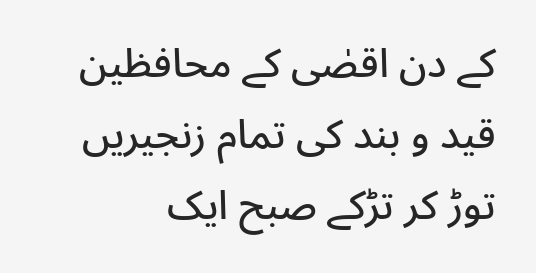کے دن اقصٰی کے محافظین قید و بند کی تمام زنجیریں توڑ کر تڑکے صبح ایک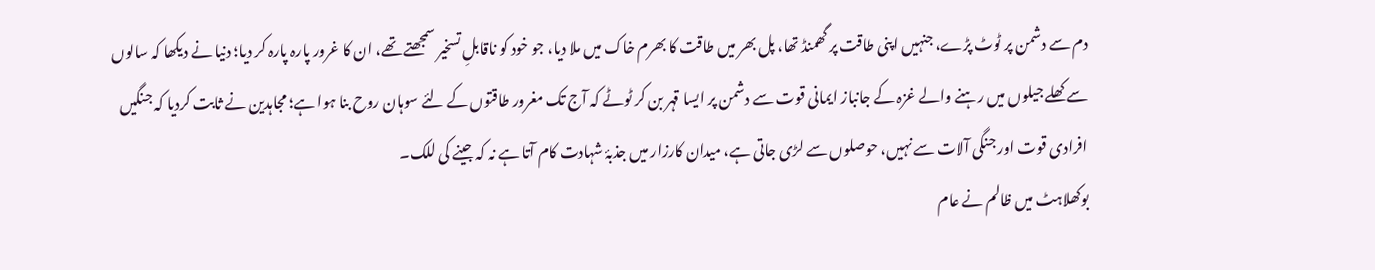دم سے دشمن پر ٹوٹ پڑے، جنہیں اپنی طاقت پر گھمنڈ تھا، پل بھر میں طاقت کا بھرم خاک میں ملا دیا، جو خود کو ناقابلِ تسخیر سمجھتے تھے، ان کا غرور پارہ پارہ کر دیا؛ دنیا نے دیکھا کہ سالوں سے کھلے جیلوں میں رہنے والے غزہ کے جانباز ایمانی قوت سے دشمن پر ایسا قہر بن کر ٹوٹے کہ آج تک مغرور طاقتوں کے لئے سوہان روح بنا ہوا ہے؛ مجاہدین نے ثابت کردیا کہ جنگیں افرادی قوت اور جنگی آلات سے نہیں، حوصلوں سے لڑی جاتی ہے، میدان کارزار میں جذبۂ شہادت کام آتا ہے نہ کہ جینے کی للک۔
بوکھلاہٹ میں ظالم نے عام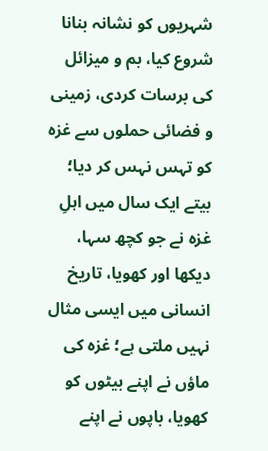شہریوں کو نشانہ بنانا شروع کیا، بم و میزائل کی برسات کردی، زمینی و فضائی حملوں سے غزہ کو تہس نہس کر دیا؛ بیتے ایک سال میں اہلِ غزہ نے جو کچھ سہا، دیکھا اور کھویا، تاریخ انسانی میں ایسی مثال نہیں ملتی ہے؛ غزہ کی ماؤں نے اپنے بیٹوں کو کھویا، باپوں نے اپنے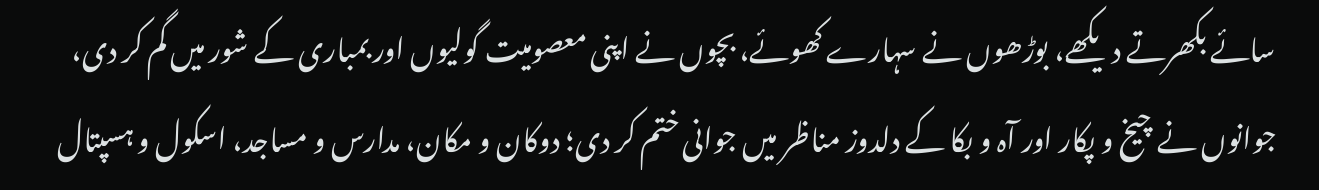سائے بکھرتے دیکھے، بوڑھوں نے سہارے کھوئے، بچوں نے اپنی معصومیت گولیوں اور بمباری کے شور میں گم کر دی، جوانوں نے چیخ و پکار اور آہ و بکا کے دلدوز مناظر میں جوانی ختم کر دی؛ دوکان و مکان، مدارس و مساجد، اسکول و ہسپتال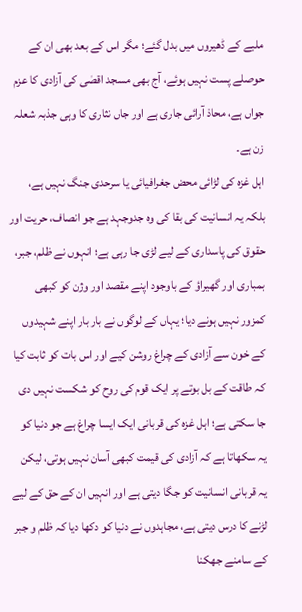ملبے کے ڈھیروں میں بدل گئے؛ مگر اس کے بعد بھی ان کے حوصلے پست نہیں ہوئے، آج بھی مسجد اقصٰی کی آزادی کا عزم جواں ہے، محاذ آرائی جاری ہے اور جاں نثاری کا وہی جذبہ شعلہ زن ہے۔
اہل غزہ کی لڑائی محض جغرافیائی یا سرحدی جنگ نہیں ہے، بلکہ یہ انسانیت کی بقا کی وہ جدوجہد ہے جو انصاف، حریت اور حقوق کی پاسداری کے لیے لڑی جا رہی ہے؛ انہوں نے ظلم، جبر، بمباری اور گھیراؤ کے باوجود اپنے مقصد اور وژن کو کبھی کمزور نہیں ہونے دیا؛ یہاں کے لوگوں نے بار بار اپنے شہیدوں کے خون سے آزادی کے چراغ روشن کیے اور اس بات کو ثابت کیا کہ طاقت کے بل بوتے پر ایک قوم کی روح کو شکست نہیں دی جا سکتی ہے؛ اہل غزہ کی قربانی ایک ایسا چراغ ہے جو دنیا کو یہ سکھاتا ہے کہ آزادی کی قیمت کبھی آسان نہیں ہوتی، لیکن یہ قربانی انسانیت کو جگا دیتی ہے اور انہیں ان کے حق کے لیے لڑنے کا درس دیتی ہے، مجاہدوں نے دنیا کو دکھا دیا کہ ظلم و جبر کے سامنے جھکنا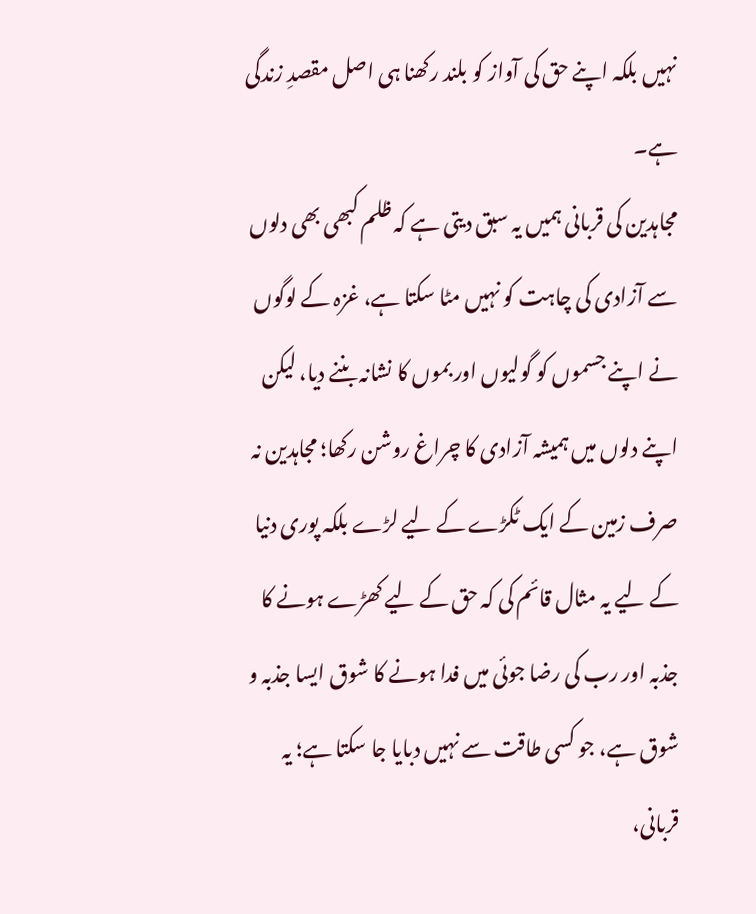نہیں بلکہ اپنے حق کی آواز کو بلند رکھنا ہی اصل مقصدِ زندگی ہے۔
مجاہدین کی قربانی ہمیں یہ سبق دیتی ہے کہ ظلم کبھی بھی دلوں سے آزادی کی چاہت کو نہیں مٹا سکتا ہے، غزہ کے لوگوں نے اپنے جسموں کو گولیوں اور بموں کا نشانہ بننے دیا، لیکن اپنے دلوں میں ہمیشہ آزادی کا چراغ روشن رکھا؛ مجاہدین نہ صرف زمین کے ایک ٹکڑے کے لیے لڑے بلکہ پوری دنیا کے لیے یہ مثال قائم کی کہ حق کے لیے کھڑے ہونے کا جذبہ اور رب کی رضا جوئی میں فدا ہونے کا شوق ایسا جذبہ و شوق ہے، جو کسی طاقت سے نہیں دبایا جا سکتا ہے؛ یہ قربانی،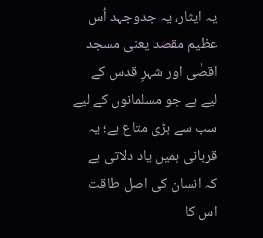یہ ایثار، یہ جدوجہد اُس عظیم مقصد یعنی مسجد اقصٰی اور شہرِ قدس کے لیے ہے جو مسلمانوں کے لیے سب سے بڑی متاع ہے؛ یہ قربانی ہمیں یاد دلاتی ہے کہ انسان کی اصل طاقت اس کا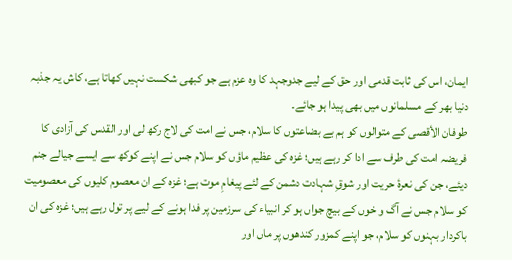ایمان، اس کی ثابت قدمی اور حق کے لیے جدوجہد کا وہ عزم ہے جو کبھی شکست نہیں کھاتا ہے، کاش یہ جذبہ دنیا بھر کے مسلمانوں میں بھی پیدا ہو جائے۔
طوفان الأقصى کے متوالوں کو ہم بے بضاعتوں کا سلام، جس نے امت کی لاج رکھ لی اور القدس کی آزادی کا فریضہ امت کی طرف سے ادا کر رہے ہیں؛ غزہ کی عظیم ماؤں کو سلام جس نے اپنے کوکھ سے ایسے جیالے جنم دیئے، جن کی نعرۂ حریت اور شوقِ شہادت دشمن کے لئے پیغامِ موت ہے؛ غزہ کے ان معصوم کلیوں کی معصومیت کو سلام جس نے آگ و خوں کے بیچ جواں ہو کر انبیاء کی سرزمین پر فدا ہونے کے لیے پر تول رہے ہیں؛ غزہ کی ان باکردار بہنوں کو سلام، جو اپنے کمزور کندھوں پر ماں اور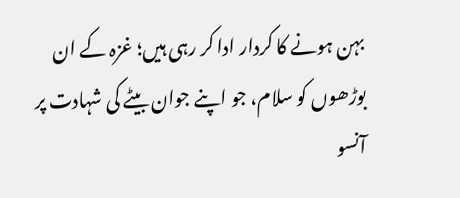بہن ہونے کا کردار ادا کر رہی ہیں؛ غزہ کے ان بوڑھوں کو سلام، جو اپنے جوان بیٹے کی شہادت پر آنسو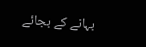بہانے کے بجائے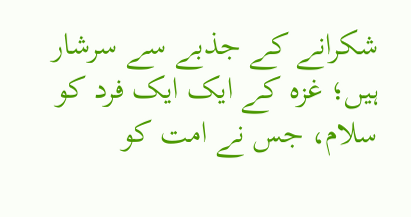شکرانے کے جذبے سے سرشار ہیں؛ غزہ کے ایک ایک فرد کو سلام، جس نے امت کو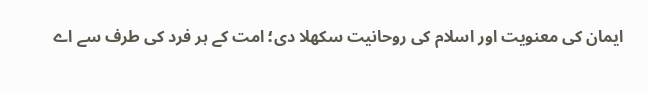ایمان کی معنویت اور اسلام کی روحانیت سکھلا دی؛ امت کے ہر فرد کی طرف سے اے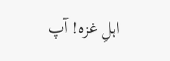اہلِ غزہ! آپ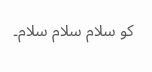کو سلام سلام سلام۔